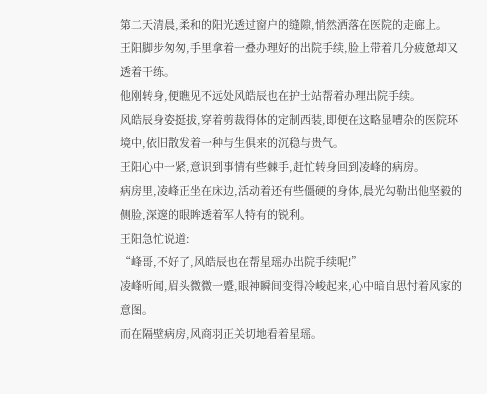第二天清晨,柔和的阳光透过窗户的缝隙,悄然洒落在医院的走廊上。
王阳脚步匆匆,手里拿着一叠办理好的出院手续,脸上带着几分疲惫却又透着干练。
他刚转身,便瞧见不远处风皓辰也在护士站帮着办理出院手续。
风皓辰身姿挺拔,穿着剪裁得体的定制西装,即便在这略显嘈杂的医院环境中,依旧散发着一种与生俱来的沉稳与贵气。
王阳心中一紧,意识到事情有些棘手,赶忙转身回到凌峰的病房。
病房里,凌峰正坐在床边,活动着还有些僵硬的身体,晨光勾勒出他坚毅的侧脸,深邃的眼眸透着军人特有的锐利。
王阳急忙说道:
“峰哥,不好了,风皓辰也在帮星瑶办出院手续呢!”
凌峰听闻,眉头微微一蹙,眼神瞬间变得冷峻起来,心中暗自思忖着风家的意图。
而在隔壁病房,风商羽正关切地看着星瑶。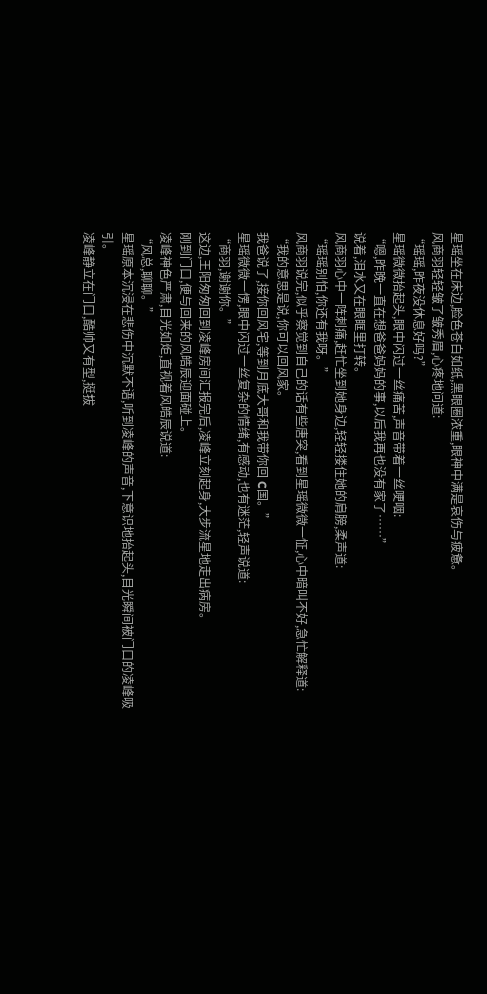星瑶坐在床边,脸色苍白如纸,黑眼圈浓重,眼神中满是哀伤与疲惫。
风商羽轻轻皱了皱秀眉,心疼地问道:
“瑶瑶,昨夜没休息好吗?”
星瑶微微抬起头,眼中闪过一丝痛苦,声音带着一丝哽咽:
“嗯,昨晚一直在想爸爸妈妈的事,以后我再也没有家了……”
说着,泪水又在眼眶里打转。
风商羽心中一阵刺痛,赶忙坐到她身边,轻轻搂住她的肩膀,柔声道:
“瑶瑶别怕,你还有我呀。”
风商羽说完,似乎察觉到自己的话有些唐突,看到星瑶微微一怔,心中暗叫不好,急忙解释道:
“我的意思是说,你可以回风家。
我爸说了,接你回风宅,等到月底大哥和我带你回 C国。”
星瑶微微一愣,眼中闪过一丝复杂的情绪,有感动,也有迷茫,轻声说道:
“商羽,谢谢你。”
这边,王阳匆匆回到凌峰房间汇报完后,凌峰立刻起身,大步流星地走出病房。
刚到门口,便与回来的风皓辰迎面碰上。
凌峰神色严肃,目光如炬,直视着风皓辰说道:
“风总,聊聊。”
星瑶原本沉浸在悲伤中沉默不语,听到凌峰的声音,下意识地抬起头,目光瞬间被门口的凌峰吸引。
凌峰静立在门口,酷帅又有型,挺拔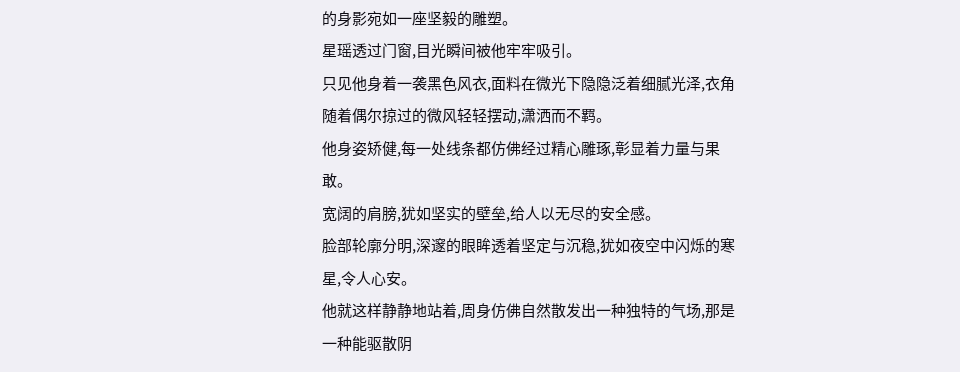的身影宛如一座坚毅的雕塑。
星瑶透过门窗,目光瞬间被他牢牢吸引。
只见他身着一袭黑色风衣,面料在微光下隐隐泛着细腻光泽,衣角随着偶尔掠过的微风轻轻摆动,潇洒而不羁。
他身姿矫健,每一处线条都仿佛经过精心雕琢,彰显着力量与果敢。
宽阔的肩膀,犹如坚实的壁垒,给人以无尽的安全感。
脸部轮廓分明,深邃的眼眸透着坚定与沉稳,犹如夜空中闪烁的寒星,令人心安。
他就这样静静地站着,周身仿佛自然散发出一种独特的气场,那是一种能驱散阴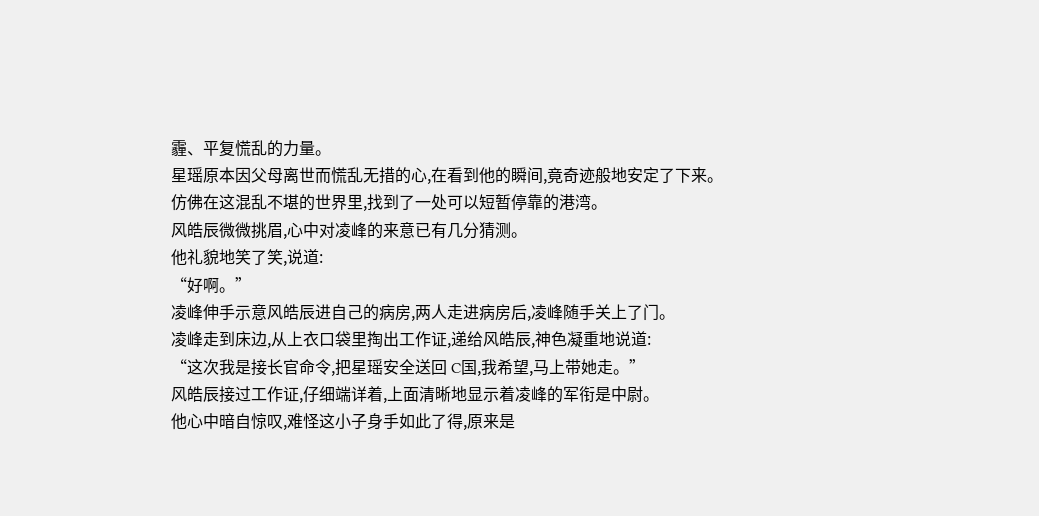霾、平复慌乱的力量。
星瑶原本因父母离世而慌乱无措的心,在看到他的瞬间,竟奇迹般地安定了下来。
仿佛在这混乱不堪的世界里,找到了一处可以短暂停靠的港湾。
风皓辰微微挑眉,心中对凌峰的来意已有几分猜测。
他礼貌地笑了笑,说道:
“好啊。”
凌峰伸手示意风皓辰进自己的病房,两人走进病房后,凌峰随手关上了门。
凌峰走到床边,从上衣口袋里掏出工作证,递给风皓辰,神色凝重地说道:
“这次我是接长官命令,把星瑶安全送回 C国,我希望,马上带她走。”
风皓辰接过工作证,仔细端详着,上面清晰地显示着凌峰的军衔是中尉。
他心中暗自惊叹,难怪这小子身手如此了得,原来是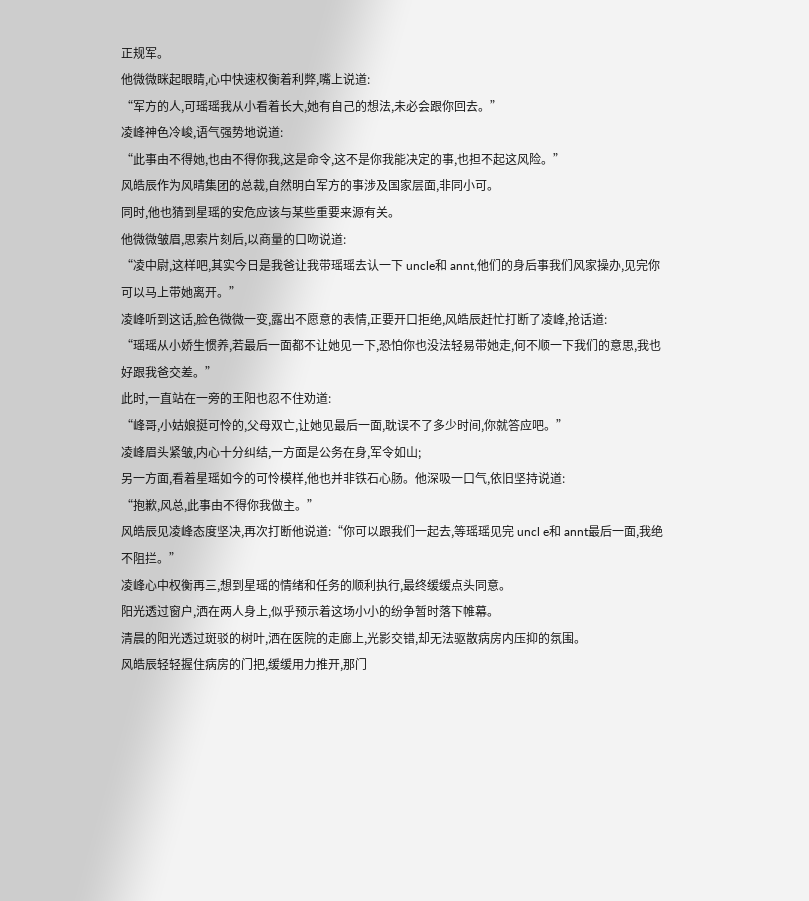正规军。
他微微眯起眼睛,心中快速权衡着利弊,嘴上说道:
“军方的人,可瑶瑶我从小看着长大,她有自己的想法,未必会跟你回去。”
凌峰神色冷峻,语气强势地说道:
“此事由不得她,也由不得你我,这是命令,这不是你我能决定的事,也担不起这风险。”
风皓辰作为风晴集团的总裁,自然明白军方的事涉及国家层面,非同小可。
同时,他也猜到星瑶的安危应该与某些重要来源有关。
他微微皱眉,思索片刻后,以商量的口吻说道:
“凌中尉,这样吧,其实今日是我爸让我带瑶瑶去认一下 uncle和 annt,他们的身后事我们风家操办,见完你可以马上带她离开。”
凌峰听到这话,脸色微微一变,露出不愿意的表情,正要开口拒绝,风皓辰赶忙打断了凌峰,抢话道:
“瑶瑶从小娇生惯养,若最后一面都不让她见一下,恐怕你也没法轻易带她走,何不顺一下我们的意思,我也好跟我爸交差。”
此时,一直站在一旁的王阳也忍不住劝道:
“峰哥,小姑娘挺可怜的,父母双亡,让她见最后一面,耽误不了多少时间,你就答应吧。”
凌峰眉头紧皱,内心十分纠结,一方面是公务在身,军令如山;
另一方面,看着星瑶如今的可怜模样,他也并非铁石心肠。他深吸一口气,依旧坚持说道:
“抱歉,风总,此事由不得你我做主。”
风皓辰见凌峰态度坚决,再次打断他说道:“你可以跟我们一起去,等瑶瑶见完 uncl e和 annt最后一面,我绝不阻拦。”
凌峰心中权衡再三,想到星瑶的情绪和任务的顺利执行,最终缓缓点头同意。
阳光透过窗户,洒在两人身上,似乎预示着这场小小的纷争暂时落下帷幕。
清晨的阳光透过斑驳的树叶,洒在医院的走廊上,光影交错,却无法驱散病房内压抑的氛围。
风皓辰轻轻握住病房的门把,缓缓用力推开,那门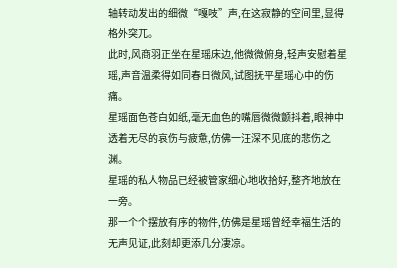轴转动发出的细微“嘎吱”声,在这寂静的空间里,显得格外突兀。
此时,风商羽正坐在星瑶床边,他微微俯身,轻声安慰着星瑶,声音温柔得如同春日微风,试图抚平星瑶心中的伤痛。
星瑶面色苍白如纸,毫无血色的嘴唇微微颤抖着,眼神中透着无尽的哀伤与疲惫,仿佛一汪深不见底的悲伤之渊。
星瑶的私人物品已经被管家细心地收拾好,整齐地放在一旁。
那一个个摆放有序的物件,仿佛是星瑶曾经幸福生活的无声见证,此刻却更添几分凄凉。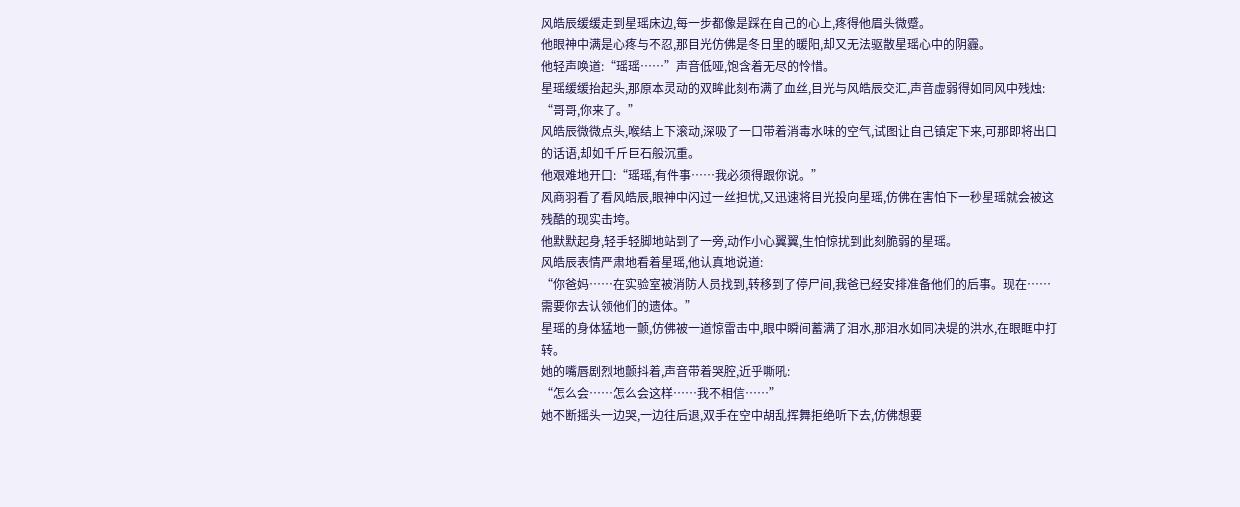风皓辰缓缓走到星瑶床边,每一步都像是踩在自己的心上,疼得他眉头微蹙。
他眼神中满是心疼与不忍,那目光仿佛是冬日里的暖阳,却又无法驱散星瑶心中的阴霾。
他轻声唤道:“瑶瑶……”声音低哑,饱含着无尽的怜惜。
星瑶缓缓抬起头,那原本灵动的双眸此刻布满了血丝,目光与风皓辰交汇,声音虚弱得如同风中残烛:
“哥哥,你来了。”
风皓辰微微点头,喉结上下滚动,深吸了一口带着消毒水味的空气,试图让自己镇定下来,可那即将出口的话语,却如千斤巨石般沉重。
他艰难地开口:“瑶瑶,有件事……我必须得跟你说。”
风商羽看了看风皓辰,眼神中闪过一丝担忧,又迅速将目光投向星瑶,仿佛在害怕下一秒星瑶就会被这残酷的现实击垮。
他默默起身,轻手轻脚地站到了一旁,动作小心翼翼,生怕惊扰到此刻脆弱的星瑶。
风皓辰表情严肃地看着星瑶,他认真地说道:
“你爸妈……在实验室被消防人员找到,转移到了停尸间,我爸已经安排准备他们的后事。现在……需要你去认领他们的遗体。”
星瑶的身体猛地一颤,仿佛被一道惊雷击中,眼中瞬间蓄满了泪水,那泪水如同决堤的洪水,在眼眶中打转。
她的嘴唇剧烈地颤抖着,声音带着哭腔,近乎嘶吼:
“怎么会……怎么会这样……我不相信……”
她不断摇头一边哭,一边往后退,双手在空中胡乱挥舞拒绝听下去,仿佛想要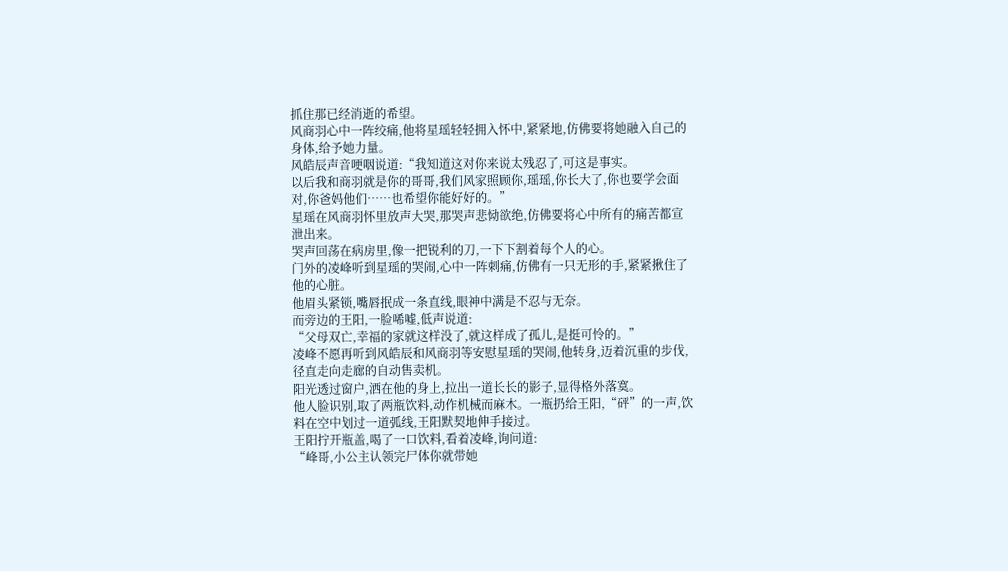抓住那已经消逝的希望。
风商羽心中一阵绞痛,他将星瑶轻轻拥入怀中,紧紧地,仿佛要将她融入自己的身体,给予她力量。
风皓辰声音哽咽说道:“我知道这对你来说太残忍了,可这是事实。
以后我和商羽就是你的哥哥,我们风家照顾你,瑶瑶,你长大了,你也要学会面对,你爸妈他们……也希望你能好好的。”
星瑶在风商羽怀里放声大哭,那哭声悲恸欲绝,仿佛要将心中所有的痛苦都宣泄出来。
哭声回荡在病房里,像一把锐利的刀,一下下割着每个人的心。
门外的凌峰听到星瑶的哭闹,心中一阵刺痛,仿佛有一只无形的手,紧紧揪住了他的心脏。
他眉头紧锁,嘴唇抿成一条直线,眼神中满是不忍与无奈。
而旁边的王阳,一脸唏嘘,低声说道:
“父母双亡,幸福的家就这样没了,就这样成了孤儿,是挺可怜的。”
凌峰不愿再听到风皓辰和风商羽等安慰星瑶的哭闹,他转身,迈着沉重的步伐,径直走向走廊的自动售卖机。
阳光透过窗户,洒在他的身上,拉出一道长长的影子,显得格外落寞。
他人脸识别,取了两瓶饮料,动作机械而麻木。一瓶扔给王阳,“砰”的一声,饮料在空中划过一道弧线,王阳默契地伸手接过。
王阳拧开瓶盖,喝了一口饮料,看着凌峰,询问道:
“峰哥,小公主认领完尸体你就带她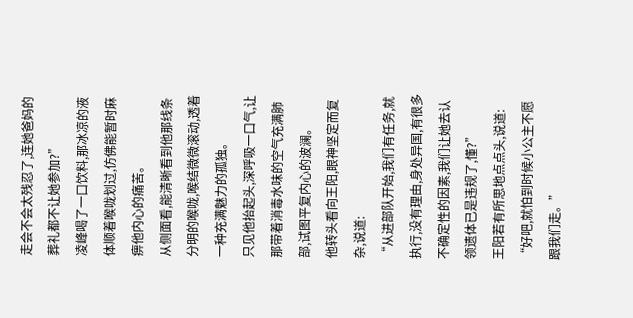走会不会太残忍了,连她爸妈的葬礼都不让她参加?”
凌峰喝了一口饮料,那冰凉的液体顺着喉咙划过,仿佛能暂时麻痹他内心的痛苦。
从侧面看,能清晰看到他那线条分明的喉咙,喉结微微滚动,透着一种充满魅力的孤独。
只见他抬起头,深呼吸一口气,让那带着消毒水味的空气充满肺部,试图平复内心的波澜。
他转头看向王阳,眼神坚定而复杂,说道:
“从进部队开始,我们有任务,就执行,没有理由,身处异国,有很多不确定性的因素,我们让她去认领遗体已是违规了,懂?”
王阳若有所思地点点头,说道:
“好吧,就怕到时候小公主不愿跟我们走。”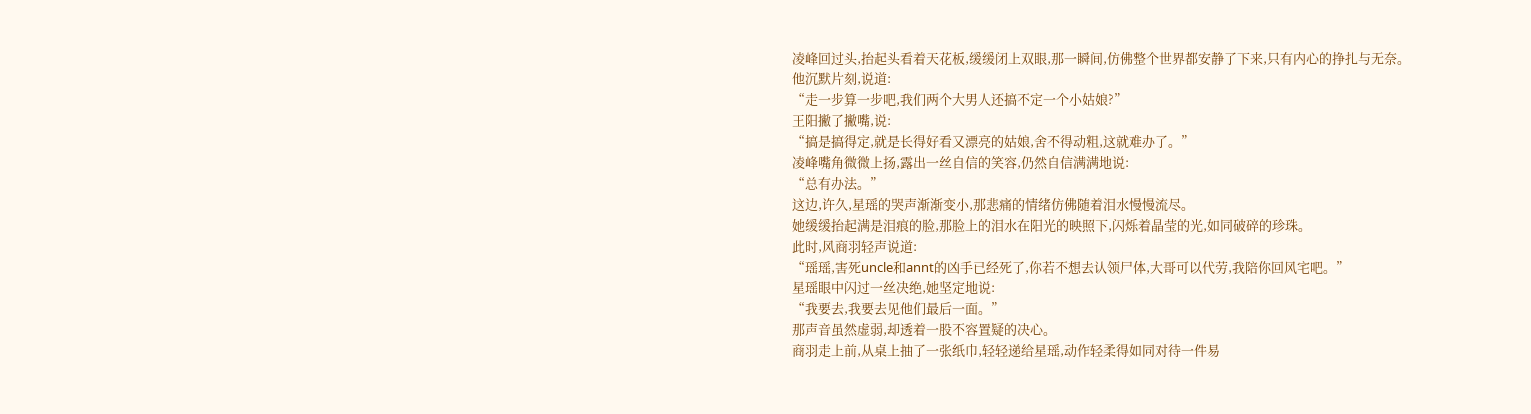凌峰回过头,抬起头看着天花板,缓缓闭上双眼,那一瞬间,仿佛整个世界都安静了下来,只有内心的挣扎与无奈。
他沉默片刻,说道:
“走一步算一步吧,我们两个大男人还搞不定一个小姑娘?”
王阳撇了撇嘴,说:
“搞是搞得定,就是长得好看又漂亮的姑娘,舍不得动粗,这就难办了。”
凌峰嘴角微微上扬,露出一丝自信的笑容,仍然自信满满地说:
“总有办法。”
这边,许久,星瑶的哭声渐渐变小,那悲痛的情绪仿佛随着泪水慢慢流尽。
她缓缓抬起满是泪痕的脸,那脸上的泪水在阳光的映照下,闪烁着晶莹的光,如同破碎的珍珠。
此时,风商羽轻声说道:
“瑶瑶,害死uncle和annt的凶手已经死了,你若不想去认领尸体,大哥可以代劳,我陪你回风宅吧。”
星瑶眼中闪过一丝决绝,她坚定地说:
“我要去,我要去见他们最后一面。”
那声音虽然虚弱,却透着一股不容置疑的决心。
商羽走上前,从桌上抽了一张纸巾,轻轻递给星瑶,动作轻柔得如同对待一件易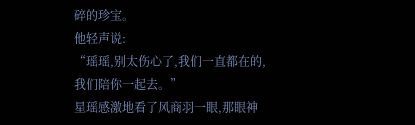碎的珍宝。
他轻声说:
“瑶瑶,别太伤心了,我们一直都在的,我们陪你一起去。”
星瑶感激地看了风商羽一眼,那眼神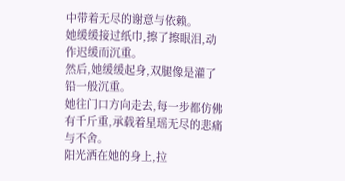中带着无尽的谢意与依赖。
她缓缓接过纸巾,擦了擦眼泪,动作迟缓而沉重。
然后,她缓缓起身,双腿像是灌了铅一般沉重。
她往门口方向走去,每一步都仿佛有千斤重,承载着星瑶无尽的悲痛与不舍。
阳光洒在她的身上,拉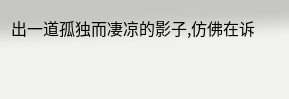出一道孤独而凄凉的影子,仿佛在诉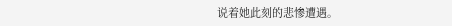说着她此刻的悲惨遭遇。